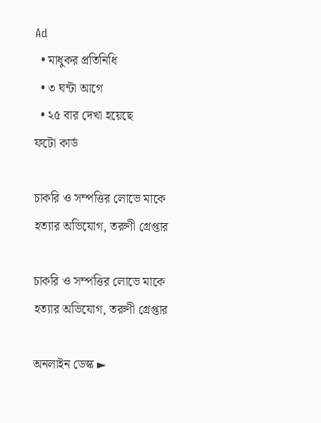Ad
  • মাধুকর প্রতিনিধি
  • ৩ ঘন্টা আগে
  • ২৫ বার দেখা হয়েছে
ফটো কার্ড

চাকরি ও সম্পত্তির লোভে মাকে হত্যার অভিযোগ, তরুণী গ্রেপ্তার

চাকরি ও সম্পত্তির লোভে মাকে হত্যার অভিযোগ, তরুণী গ্রেপ্তার

অনলাইন ডেস্ক ►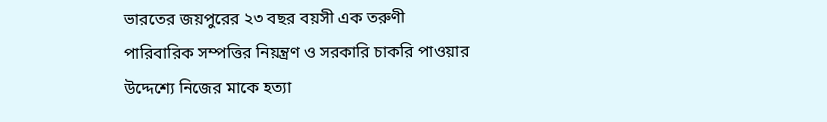ভারতের জয়পুরের ২৩ বছর বয়সী এক তরুণী পারিবারিক সম্পত্তির নিয়ন্ত্রণ ও সরকারি চাকরি পাওয়ার উদ্দেশ্যে নিজের মাকে হত্যা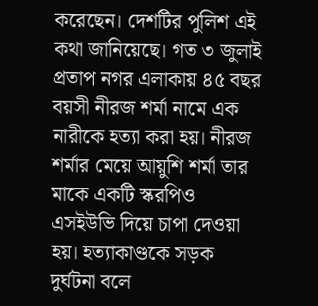করেছেন। দেশটির পুলিশ এই কথা জানিয়েছে। গত ৩ জুলাই প্রতাপ নগর এলাকায় ৪৫ বছর বয়সী নীরজ শর্মা নামে এক নারীকে হত্যা করা হয়। নীরজ শর্মার মেয়ে আয়ুশি শর্মা তার মাকে একটি স্করপিও এসইউভি দিয়ে চাপা দেওয়া হয়। হত্যাকাণ্ডকে সড়ক দুর্ঘটনা বলে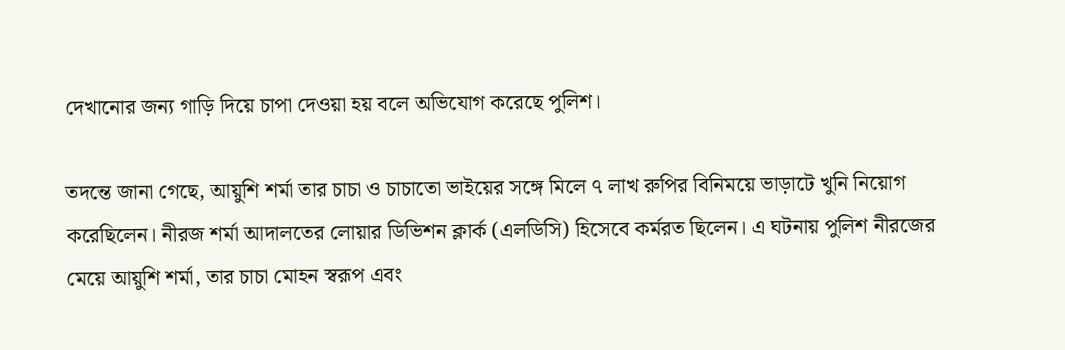দেখানোর জন্য গাড়ি দিয়ে চাপা দেওয়া হয় বলে অভিযোগ করেছে পুলিশ।

তদন্তে জানা গেছে, আয়ুশি শর্মা তার চাচা ও চাচাতো ভাইয়ের সঙ্গে মিলে ৭ লাখ রুপির বিনিময়ে ভাড়াটে খুনি নিয়োগ করেছিলেন। নীরজ শর্মা আদালতের লোয়ার ডিভিশন ক্লার্ক (এলডিসি) হিসেবে কর্মরত ছিলেন। এ ঘটনায় পুলিশ নীরজের মেয়ে আয়ুশি শর্মা, তার চাচা মোহন স্বরূপ এবং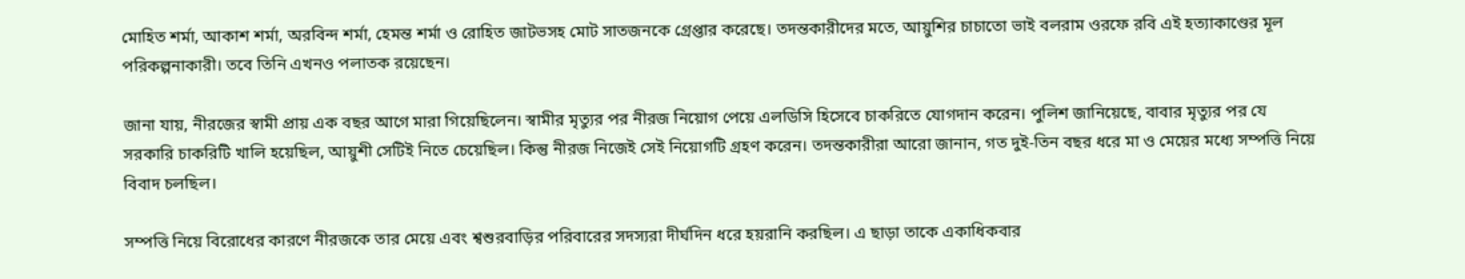মোহিত শর্মা, আকাশ শর্মা, অরবিন্দ শর্মা, হেমন্ত শর্মা ও রোহিত জাটভসহ মোট সাতজনকে গ্রেপ্তার করেছে। তদন্তকারীদের মতে, আয়ুশির চাচাতো ভাই বলরাম ওরফে রবি এই হত্যাকাণ্ডের মূল পরিকল্পনাকারী। তবে তিনি এখনও পলাতক রয়েছেন।

জানা যায়, নীরজের স্বামী প্রায় এক বছর আগে মারা গিয়েছিলেন। স্বামীর মৃত্যুর পর নীরজ নিয়োগ পেয়ে এলডিসি হিসেবে চাকরিতে যোগদান করেন। পুলিশ জানিয়েছে, বাবার মৃত্যুর পর যে সরকারি চাকরিটি খালি হয়েছিল, আয়ুশী সেটিই নিতে চেয়েছিল। কিন্তু নীরজ নিজেই সেই নিয়োগটি গ্রহণ করেন। তদন্তকারীরা আরো জানান, গত দুই-তিন বছর ধরে মা ও মেয়ের মধ্যে সম্পত্তি নিয়ে বিবাদ চলছিল।

সম্পত্তি নিয়ে বিরোধের কারণে নীরজকে তার মেয়ে এবং শ্বশুরবাড়ির পরিবারের সদস্যরা দীর্ঘদিন ধরে হয়রানি করছিল। এ ছাড়া তাকে একাধিকবার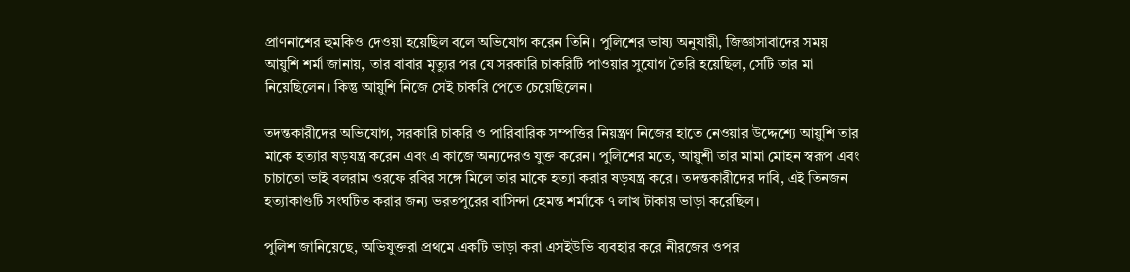প্রাণনাশের হুমকিও দেওয়া হয়েছিল বলে অভিযোগ করেন তিনি। পুলিশের ভাষ্য অনুযায়ী, জিজ্ঞাসাবাদের সময় আয়ুশি শর্মা জানায়, তার বাবার মৃত্যুর পর যে সরকারি চাকরিটি পাওয়ার সুযোগ তৈরি হয়েছিল, সেটি তার মা নিয়েছিলেন। কিন্তু আয়ুশি নিজে সেই চাকরি পেতে চেয়েছিলেন।

তদন্তকারীদের অভিযোগ, সরকারি চাকরি ও পারিবারিক সম্পত্তির নিয়ন্ত্রণ নিজের হাতে নেওয়ার উদ্দেশ্যে আয়ুশি তার মাকে হত্যার ষড়যন্ত্র করেন এবং এ কাজে অন্যদেরও যুক্ত করেন। পুলিশের মতে, আয়ুশী তার মামা মোহন স্বরূপ এবং চাচাতো ভাই বলরাম ওরফে রবির সঙ্গে মিলে তার মাকে হত্যা করার ষড়যন্ত্র করে। তদন্তকারীদের দাবি, এই তিনজন হত্যাকাণ্ডটি সংঘটিত করার জন্য ভরতপুরের বাসিন্দা হেমন্ত শর্মাকে ৭ লাখ টাকায় ভাড়া করেছিল।

পুলিশ জানিয়েছে, অভিযুক্তরা প্রথমে একটি ভাড়া করা এসইউভি ব্যবহার করে নীরজের ওপর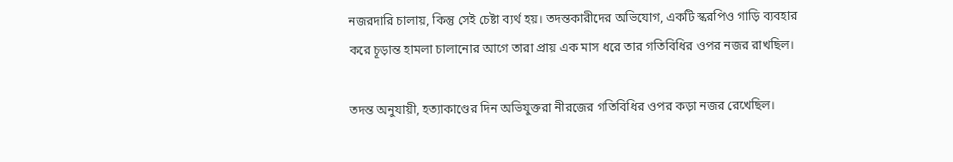নজরদারি চালায়, কিন্তু সেই চেষ্টা ব্যর্থ হয়। তদন্তকারীদের অভিযোগ, একটি স্করপিও গাড়ি ব্যবহার করে চূড়ান্ত হামলা চালানোর আগে তারা প্রায় এক মাস ধরে তার গতিবিধির ওপর নজর রাখছিল।

তদন্ত অনুযায়ী, হত্যাকাণ্ডের দিন অভিযুক্তরা নীরজের গতিবিধির ওপর কড়া নজর রেখেছিল।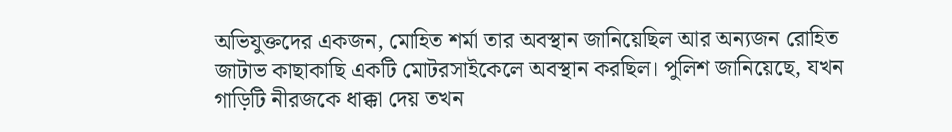অভিযুক্তদের একজন, মোহিত শর্মা তার অবস্থান জানিয়েছিল আর অন্যজন রোহিত জাটাভ কাছাকাছি একটি মোটরসাইকেলে অবস্থান করছিল। পুলিশ জানিয়েছে, যখন গাড়িটি নীরজকে ধাক্কা দেয় তখন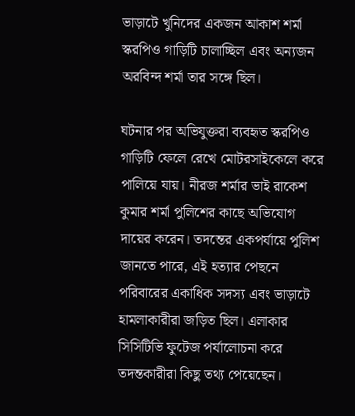ভাড়াটে খুনিদের একজন আকাশ শর্মা স্করপিও গাড়িটি চালাচ্ছিল এবং অন্যজন অরবিন্দ শর্মা তার সঙ্গে ছিল।

ঘটনার পর অভিযুক্তরা ব্যবহৃত স্করপিও গাড়িটি ফেলে রেখে মোটরসাইকেলে করে পালিয়ে যায়। নীরজ শর্মার ভাই রাকেশ কুমার শর্মা পুলিশের কাছে অভিযোগ দায়ের করেন। তদন্তের একপর্যায়ে পুলিশ জানতে পারে, এই হত্যার পেছনে পরিবারের একাধিক সদস্য এবং ভাড়াটে হামলাকারীরা জড়িত ছিল। এলাকার সিসিটিভি ফুটেজ পর্যালোচনা করে তদন্তকারীরা কিছু তথ্য পেয়েছেন।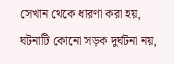সেখান থেকে ধারণা করা হয়, ঘটনাটি কোনো সড়ক দুর্ঘটনা নয়,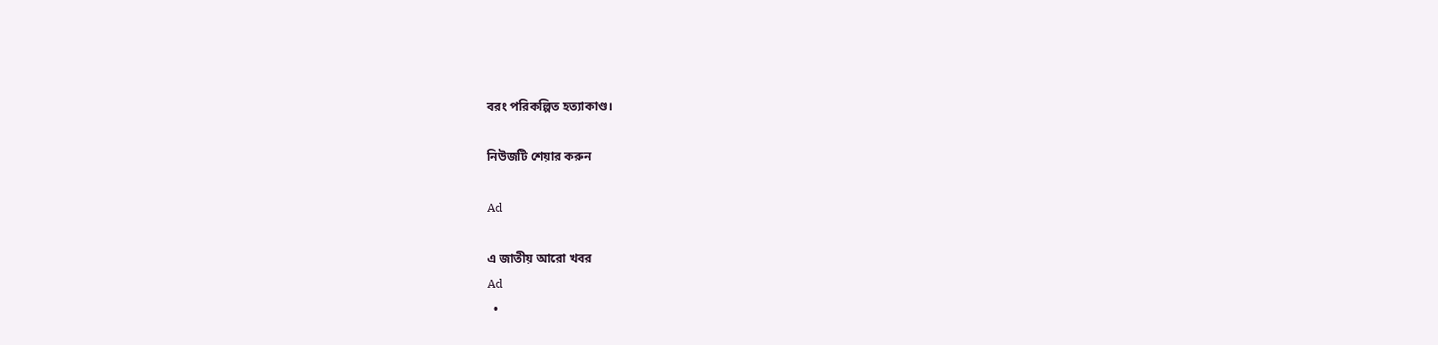বরং পরিকল্পিত হত্যাকাণ্ড।

নিউজটি শেয়ার করুন

Ad

এ জাতীয় আরো খবর
Ad
  •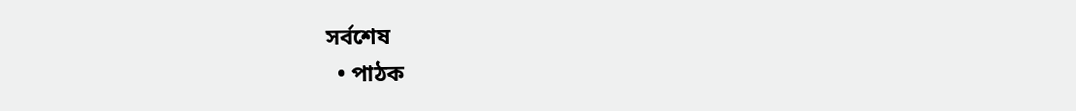সর্বশেষ
  • পাঠক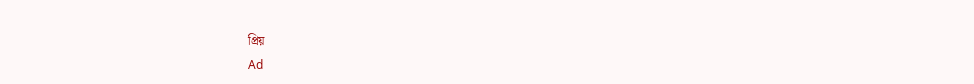প্রিয়
Ad